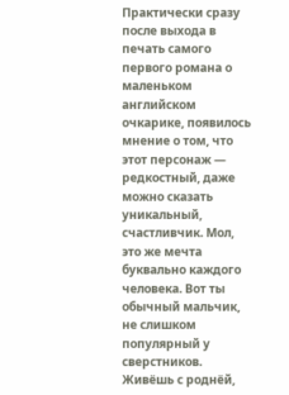Практически сразу после выхода в печать самого первого романа о маленьком английском очкарике, появилось мнение о том, что этот персонаж — редкостный, даже можно сказать уникальный, счастливчик. Мол, это же мечта буквально каждого человека. Вот ты обычный мальчик, не слишком популярный у сверстников. Живёшь с роднёй,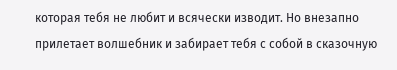которая тебя не любит и всячески изводит. Но внезапно прилетает волшебник и забирает тебя с собой в сказочную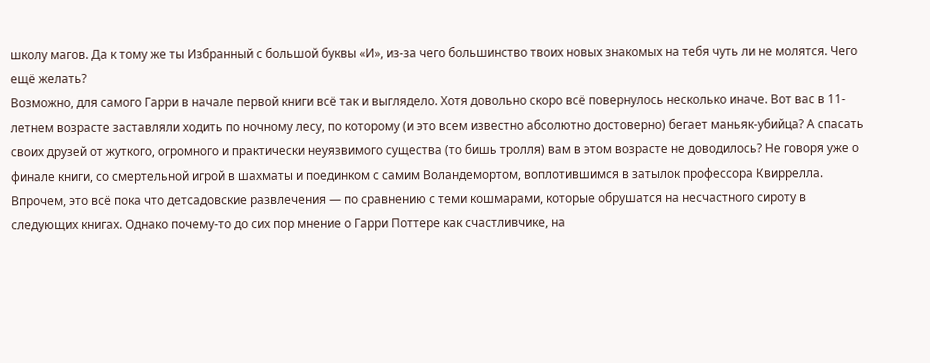школу магов. Да к тому же ты Избранный с большой буквы «И», из-за чего большинство твоих новых знакомых на тебя чуть ли не молятся. Чего ещё желать?
Возможно, для самого Гарри в начале первой книги всё так и выглядело. Хотя довольно скоро всё повернулось несколько иначе. Вот вас в 11-летнем возрасте заставляли ходить по ночному лесу, по которому (и это всем известно абсолютно достоверно) бегает маньяк-убийца? А спасать своих друзей от жуткого, огромного и практически неуязвимого существа (то бишь тролля) вам в этом возрасте не доводилось? Не говоря уже о финале книги, со смертельной игрой в шахматы и поединком с самим Воландемортом, воплотившимся в затылок профессора Квиррелла.
Впрочем, это всё пока что детсадовские развлечения — по сравнению с теми кошмарами, которые обрушатся на несчастного сироту в следующих книгах. Однако почему-то до сих пор мнение о Гарри Поттере как счастливчике, на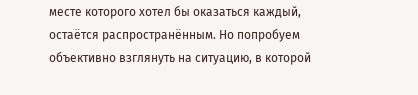месте которого хотел бы оказаться каждый, остаётся распространённым. Но попробуем объективно взглянуть на ситуацию, в которой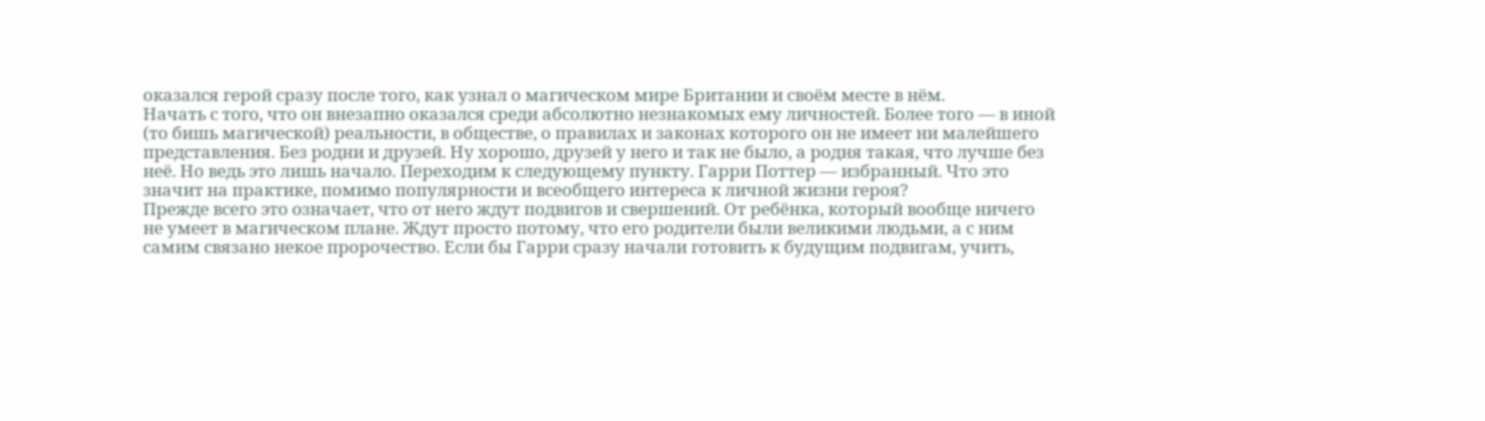оказался герой сразу после того, как узнал о магическом мире Британии и своём месте в нём.
Начать с того, что он внезапно оказался среди абсолютно незнакомых ему личностей. Более того — в иной (то бишь магической) реальности, в обществе, о правилах и законах которого он не имеет ни малейшего представления. Без родни и друзей. Ну хорошо, друзей у него и так не было, а родня такая, что лучше без неё. Но ведь это лишь начало. Переходим к следующему пункту. Гарри Поттер — избранный. Что это значит на практике, помимо популярности и всеобщего интереса к личной жизни героя?
Прежде всего это означает, что от него ждут подвигов и свершений. От ребёнка, который вообще ничего не умеет в магическом плане. Ждут просто потому, что его родители были великими людьми, а с ним самим связано некое пророчество. Если бы Гарри сразу начали готовить к будущим подвигам, учить,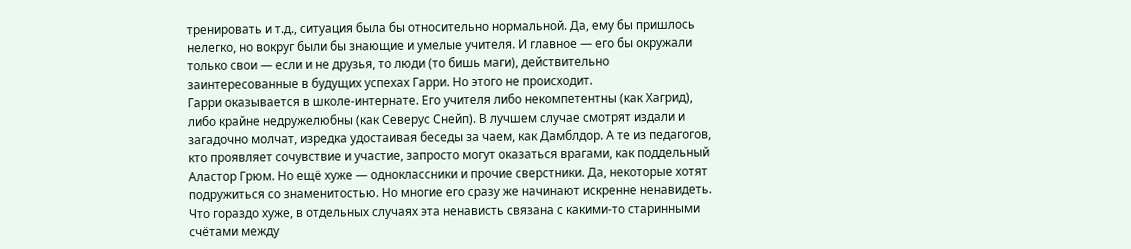тренировать и т.д., ситуация была бы относительно нормальной. Да, ему бы пришлось нелегко, но вокруг были бы знающие и умелые учителя. И главное — его бы окружали только свои — если и не друзья, то люди (то бишь маги), действительно заинтересованные в будущих успехах Гарри. Но этого не происходит.
Гарри оказывается в школе-интернате. Его учителя либо некомпетентны (как Хагрид), либо крайне недружелюбны (как Северус Снейп). В лучшем случае смотрят издали и загадочно молчат, изредка удостаивая беседы за чаем, как Дамблдор. А те из педагогов, кто проявляет сочувствие и участие, запросто могут оказаться врагами, как поддельный Аластор Грюм. Но ещё хуже — одноклассники и прочие сверстники. Да, некоторые хотят подружиться со знаменитостью. Но многие его сразу же начинают искренне ненавидеть. Что гораздо хуже, в отдельных случаях эта ненависть связана с какими-то старинными счётами между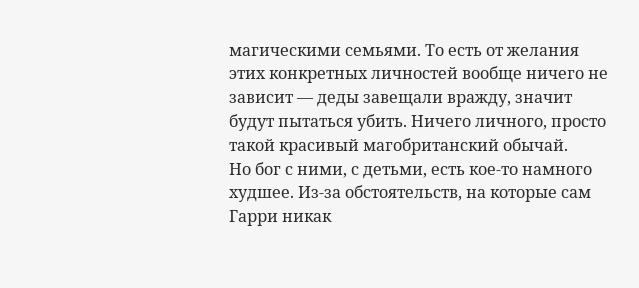магическими семьями. То есть от желания этих конкретных личностей вообще ничего не зависит — деды завещали вражду, значит будут пытаться убить. Ничего личного, просто такой красивый магобританский обычай.
Но бог с ними, с детьми, есть кое-то намного худшее. Из-за обстоятельств, на которые сам Гарри никак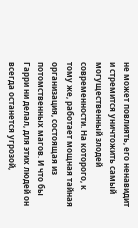не может повлиять, его ненавидит и стремится уничтожить самый могущественный злодей современности. На которого, к тому же, работает мощная тайная организация, состоящая из потомственных магов. И что бы Гарри ни делал, для этих людей он всегда останется угрозой,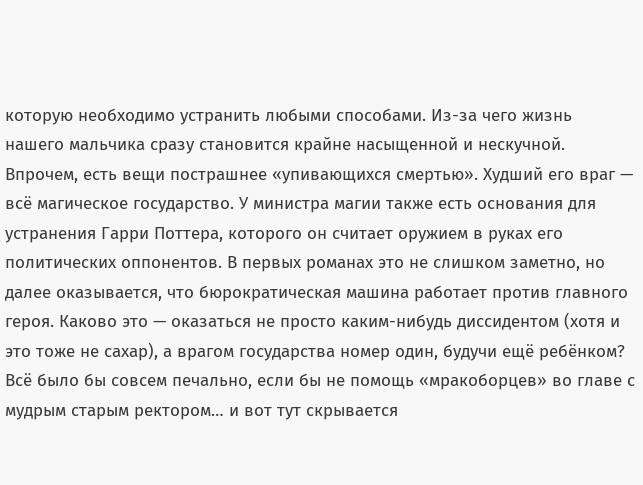которую необходимо устранить любыми способами. Из-за чего жизнь нашего мальчика сразу становится крайне насыщенной и нескучной.
Впрочем, есть вещи пострашнее «упивающихся смертью». Худший его враг — всё магическое государство. У министра магии также есть основания для устранения Гарри Поттера, которого он считает оружием в руках его политических оппонентов. В первых романах это не слишком заметно, но далее оказывается, что бюрократическая машина работает против главного героя. Каково это — оказаться не просто каким-нибудь диссидентом (хотя и это тоже не сахар), а врагом государства номер один, будучи ещё ребёнком?
Всё было бы совсем печально, если бы не помощь «мракоборцев» во главе с мудрым старым ректором… и вот тут скрывается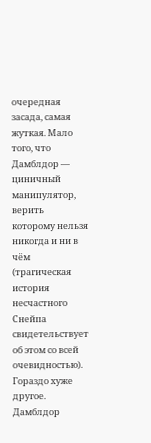очередная засада, самая жуткая. Мало того, что Дамблдор — циничный манипулятор, верить которому нельзя никогда и ни в чём (трагическая история несчастного Снейпа свидетельствует об этом со всей очевидностью). Гораздо хуже другое. Дамблдор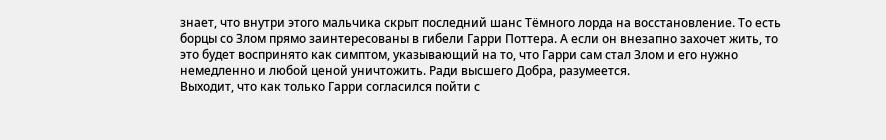знает, что внутри этого мальчика скрыт последний шанс Тёмного лорда на восстановление. То есть борцы со Злом прямо заинтересованы в гибели Гарри Поттера. А если он внезапно захочет жить, то это будет воспринято как симптом, указывающий на то, что Гарри сам стал Злом и его нужно немедленно и любой ценой уничтожить. Ради высшего Добра, разумеется.
Выходит, что как только Гарри согласился пойти с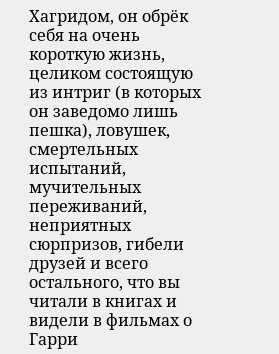Хагридом, он обрёк себя на очень короткую жизнь, целиком состоящую из интриг (в которых он заведомо лишь пешка), ловушек, смертельных испытаний, мучительных переживаний, неприятных сюрпризов, гибели друзей и всего остального, что вы читали в книгах и видели в фильмах о Гарри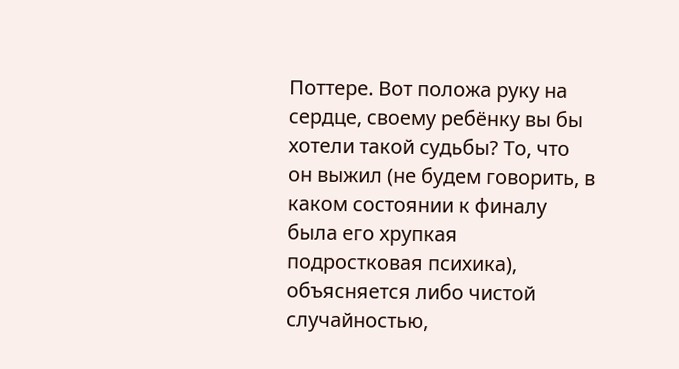Поттере. Вот положа руку на сердце, своему ребёнку вы бы хотели такой судьбы? То, что он выжил (не будем говорить, в каком состоянии к финалу была его хрупкая подростковая психика), объясняется либо чистой случайностью,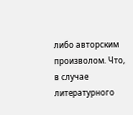либо авторским произволом. Что, в случае литературного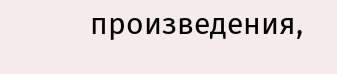произведения,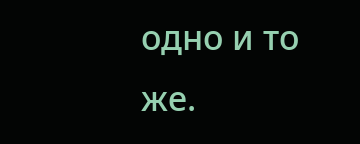одно и то же.